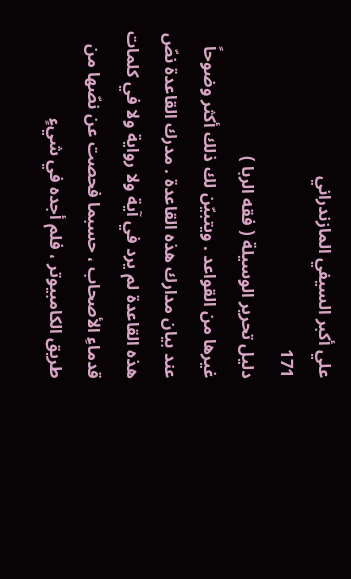علي أكبر السيفي المازندراني
171
دليل تحرير الوسيلة ( فقه الربا )
غيرها من القواعد . ويتبيّن لك ذلك أكثر وضوحاً عند بيان مدارك هذه القاعدة . مدرك القاعدة نصّ هذه القاعدة لم يرد في آية ولا رواية ولا في كلمات قدماءِ الأصحاب ، حسبما فحصت عن نصّها من طريق الكامبيوتر ، فلم أجده في شيءٍ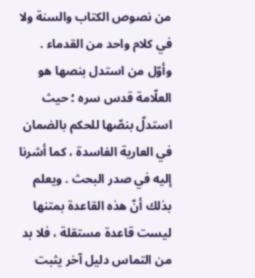من نصوص الكتاب والسنة ولا في كلام واحد من القدماء . وأوّل من استدل بنصها هو العلّامة قدس سره ؛ حيث استدلّ بنصّها للحكم بالضمان في العارية الفاسدة ، كما أشرنا إليه في صدر البحث . ويعلم بذلك أنّ هذه القاعدة بمتنها ليست قاعدة مستقلة ، فلا بد من التماس دليل آخر يثبت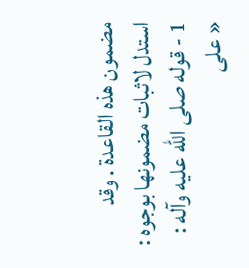مضمون هذه القاعدة . وقد استدل لاثبات مضمونها بوجوه : 1 - قوله صلى الله عليه وآله : « على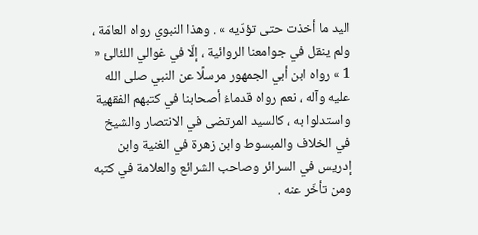اليد ما أخذت حتى تؤدّيه » . وهذا النبوي رواه العامّة ، ولم ينقل في جوامعنا الروائية ، إلّا في غوالي اللئالئ « 1 » رواه ابن أبي الجمهور مرسلًا عن النبي صلى الله عليه وآله ، نعم رواه قدماءُ أصحابنا في كتبهم الفقهية واستدلوا به ، كالسيد المرتضى في الانتصار والشيخ في الخلاف والمبسوط وابن زهرة في الغنية وابن إدريس في السرائر وصاحب الشرائع والعلامة في كتبه ومن تأخّر عنه .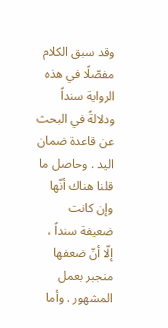وقد سبق الكلام مفصّلًا في هذه الرواية سنداً ودلالةً في البحث عن قاعدة ضمان اليد . وحاصل ما قلنا هناك أنّها وإن كانت ضعيفة سنداً ، إلّا أنّ ضعفها منجبر بعمل المشهور . وأما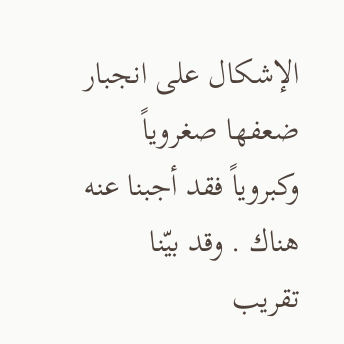الإشكال على انجبار ضعفها صغروياً وكبروياً فقد أجبنا عنه هناك . وقد بيّنا تقريب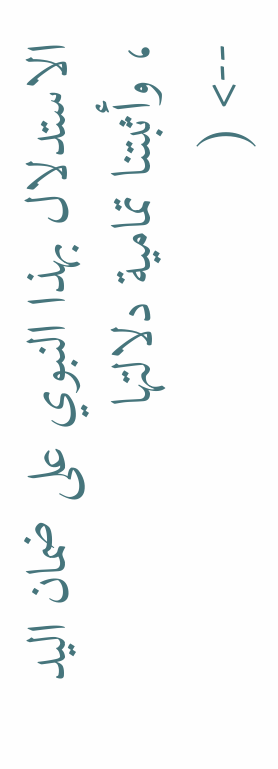الاستدلال بهذا النبوي على ضمان اليد ، وأثبتنا تمامية دلالتها
--> (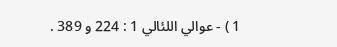1 ) - عوالي اللئالي 1 : 224 و 389 .